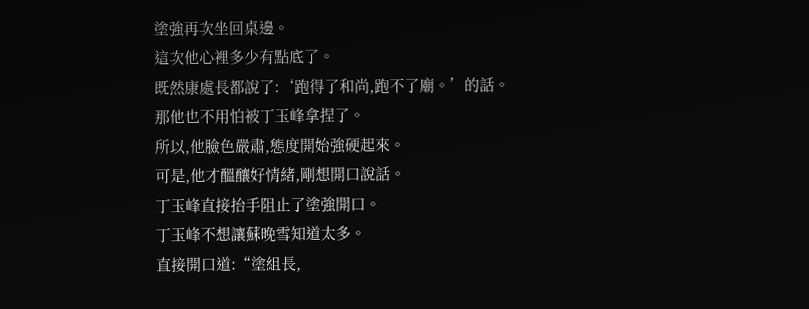塗強再次坐回桌邊。
這次他心裡多少有點底了。
既然康處長都說了:‘跑得了和尚,跑不了廟。’的話。
那他也不用怕被丁玉峰拿捏了。
所以,他臉色嚴肅,態度開始強硬起來。
可是,他才醞釀好情緒,剛想開口說話。
丁玉峰直接抬手阻止了塗強開口。
丁玉峰不想讓蘇晚雪知道太多。
直接開口道:“塗組長,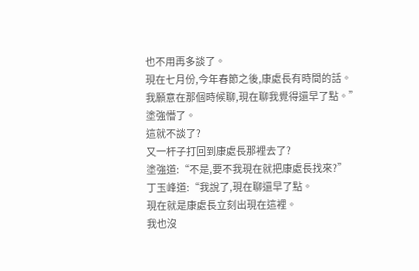也不用再多談了。
現在七月份,今年春節之後,康處長有時間的話。
我願意在那個時候聊,現在聊我覺得還早了點。”
塗強懵了。
這就不談了?
又一杆子打回到康處長那裡去了?
塗強道:“不是,要不我現在就把康處長找來?”
丁玉峰道:“我說了,現在聊還早了點。
現在就是康處長立刻出現在這裡。
我也沒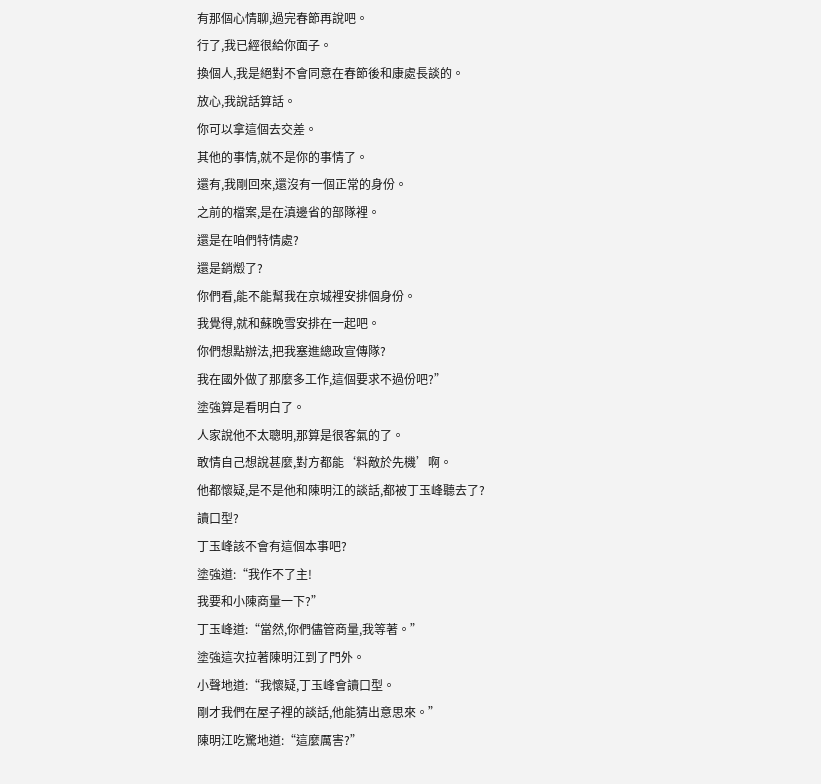有那個心情聊,過完春節再說吧。
行了,我已經很給你面子。
換個人,我是絕對不會同意在春節後和康處長談的。
放心,我說話算話。
你可以拿這個去交差。
其他的事情,就不是你的事情了。
還有,我剛回來,還沒有一個正常的身份。
之前的檔案,是在滇邊省的部隊裡。
還是在咱們特情處?
還是銷燬了?
你們看,能不能幫我在京城裡安排個身份。
我覺得,就和蘇晚雪安排在一起吧。
你們想點辦法,把我塞進總政宣傳隊?
我在國外做了那麼多工作,這個要求不過份吧?”
塗強算是看明白了。
人家說他不太聰明,那算是很客氣的了。
敢情自己想說甚麼,對方都能‘料敵於先機’啊。
他都懷疑,是不是他和陳明江的談話,都被丁玉峰聽去了?
讀口型?
丁玉峰該不會有這個本事吧?
塗強道:“我作不了主!
我要和小陳商量一下?”
丁玉峰道:“當然,你們儘管商量,我等著。”
塗強這次拉著陳明江到了門外。
小聲地道:“我懷疑,丁玉峰會讀口型。
剛才我們在屋子裡的談話,他能猜出意思來。”
陳明江吃驚地道:“這麼厲害?”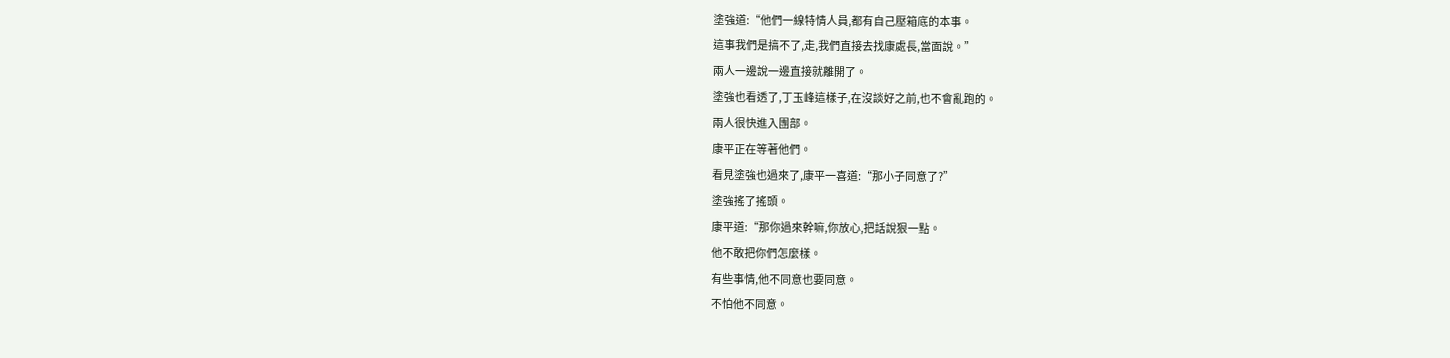塗強道:“他們一線特情人員,都有自己壓箱底的本事。
這事我們是搞不了,走,我們直接去找康處長,當面說。”
兩人一邊說一邊直接就離開了。
塗強也看透了,丁玉峰這樣子,在沒談好之前,也不會亂跑的。
兩人很快進入團部。
康平正在等著他們。
看見塗強也過來了,康平一喜道:“那小子同意了?”
塗強搖了搖頭。
康平道:“那你過來幹嘛,你放心,把話說狠一點。
他不敢把你們怎麼樣。
有些事情,他不同意也要同意。
不怕他不同意。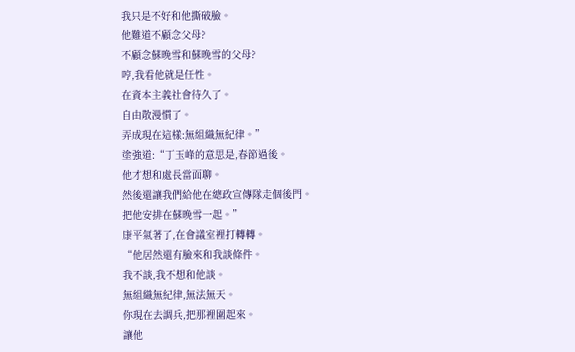我只是不好和他撕破臉。
他難道不顧念父母?
不顧念蘇晚雪和蘇晚雪的父母?
哼,我看他就是任性。
在資本主義社會待久了。
自由散漫慣了。
弄成現在這樣:無組織無紀律。”
塗強道:“丁玉峰的意思是,春節過後。
他才想和處長當面聊。
然後還讓我們給他在總政宣傳隊走個後門。
把他安排在蘇晚雪一起。”
康平氣著了,在會議室裡打轉轉。
“他居然還有臉來和我談條件。
我不談,我不想和他談。
無組織無紀律,無法無天。
你現在去調兵,把那裡圍起來。
讓他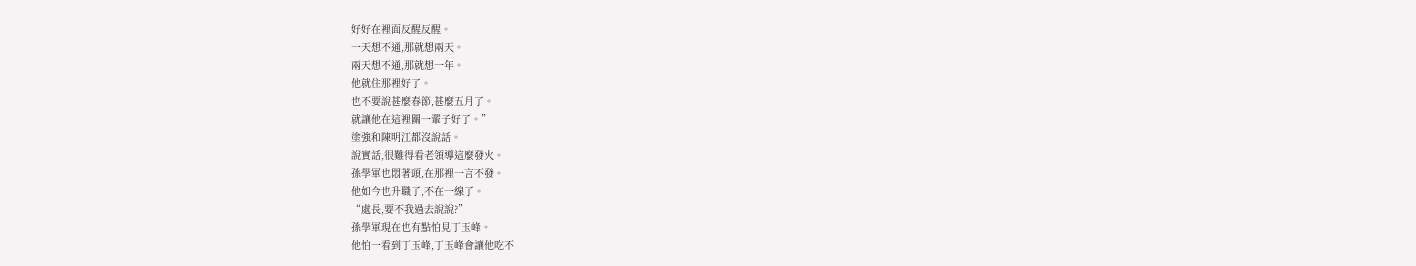好好在裡面反醒反醒。
一天想不通,那就想兩天。
兩天想不通,那就想一年。
他就住那裡好了。
也不要說甚麼春節,甚麼五月了。
就讓他在這裡關一輩子好了。”
塗強和陳明江都沒說話。
說實話,很難得看老領導這麼發火。
孫學軍也悶著頭,在那裡一言不發。
他如今也升職了,不在一線了。
“處長,要不我過去說說?”
孫學軍現在也有點怕見丁玉峰。
他怕一看到丁玉峰,丁玉峰會讓他吃不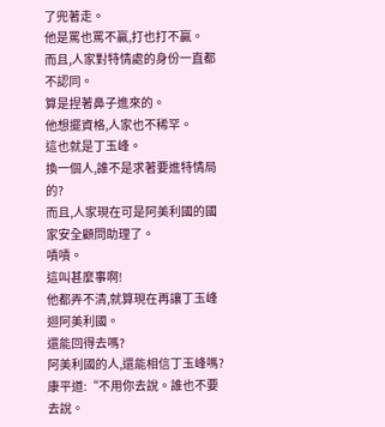了兜著走。
他是罵也罵不贏,打也打不贏。
而且,人家對特情處的身份一直都不認同。
算是捏著鼻子進來的。
他想擺資格,人家也不稀罕。
這也就是丁玉峰。
換一個人,誰不是求著要進特情局的?
而且,人家現在可是阿美利國的國家安全顧問助理了。
嘖嘖。
這叫甚麼事啊!
他都弄不清,就算現在再讓丁玉峰迴阿美利國。
還能回得去嗎?
阿美利國的人,還能相信丁玉峰嗎?
康平道:“不用你去說。誰也不要去說。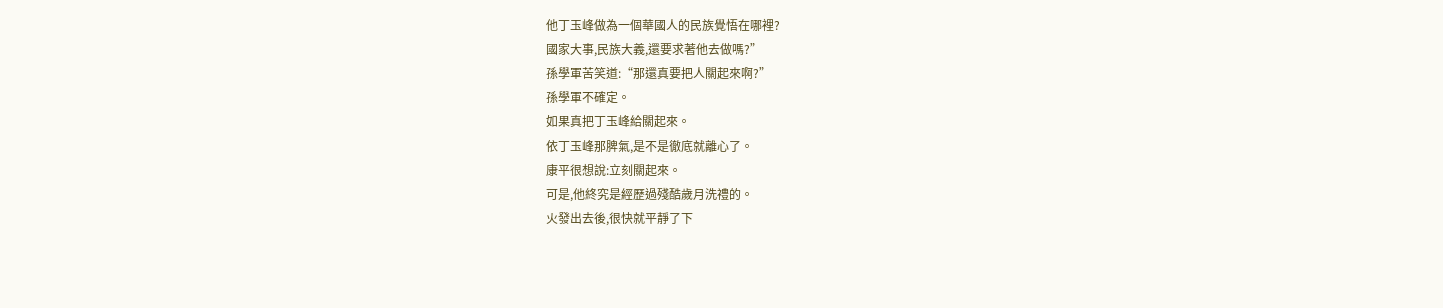他丁玉峰做為一個華國人的民族覺悟在哪裡?
國家大事,民族大義,還要求著他去做嗎?”
孫學軍苦笑道:“那還真要把人關起來啊?”
孫學軍不確定。
如果真把丁玉峰給關起來。
依丁玉峰那脾氣,是不是徹底就離心了。
康平很想說:立刻關起來。
可是,他終究是經歷過殘酷歲月洗禮的。
火發出去後,很快就平靜了下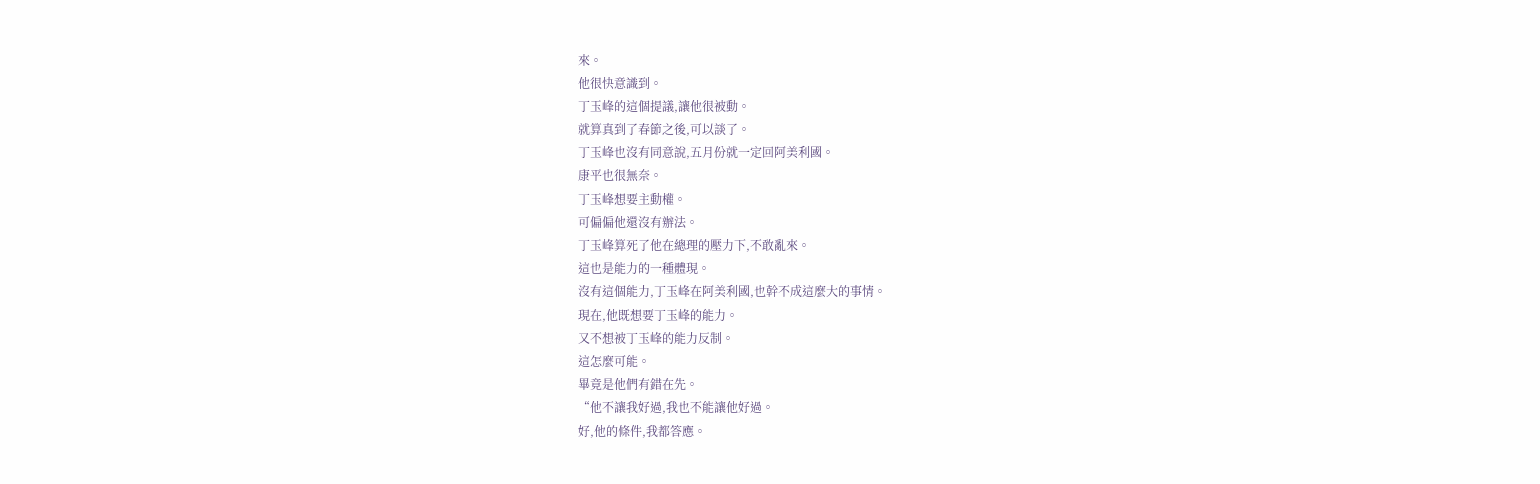來。
他很快意識到。
丁玉峰的這個提議,讓他很被動。
就算真到了春節之後,可以談了。
丁玉峰也沒有同意說,五月份就一定回阿美利國。
康平也很無奈。
丁玉峰想要主動權。
可偏偏他還沒有辦法。
丁玉峰算死了他在總理的壓力下,不敢亂來。
這也是能力的一種體現。
沒有這個能力,丁玉峰在阿美利國,也幹不成這麼大的事情。
現在,他既想要丁玉峰的能力。
又不想被丁玉峰的能力反制。
這怎麼可能。
畢竟是他們有錯在先。
“他不讓我好過,我也不能讓他好過。
好,他的條件,我都答應。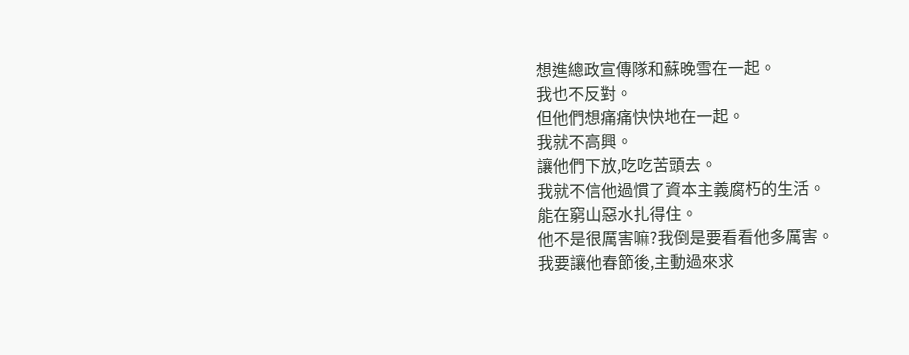想進總政宣傳隊和蘇晚雪在一起。
我也不反對。
但他們想痛痛快快地在一起。
我就不高興。
讓他們下放,吃吃苦頭去。
我就不信他過慣了資本主義腐朽的生活。
能在窮山惡水扎得住。
他不是很厲害嘛?我倒是要看看他多厲害。
我要讓他春節後,主動過來求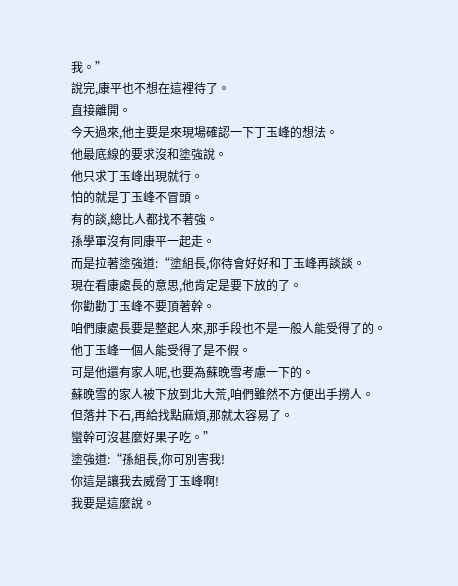我。”
說完,康平也不想在這裡待了。
直接離開。
今天過來,他主要是來現場確認一下丁玉峰的想法。
他最底線的要求沒和塗強說。
他只求丁玉峰出現就行。
怕的就是丁玉峰不冒頭。
有的談,總比人都找不著強。
孫學軍沒有同康平一起走。
而是拉著塗強道:“塗組長,你待會好好和丁玉峰再談談。
現在看康處長的意思,他肯定是要下放的了。
你勸勸丁玉峰不要頂著幹。
咱們康處長要是整起人來,那手段也不是一般人能受得了的。
他丁玉峰一個人能受得了是不假。
可是他還有家人呢,也要為蘇晚雪考慮一下的。
蘇晚雪的家人被下放到北大荒,咱們雖然不方便出手撈人。
但落井下石,再給找點麻煩,那就太容易了。
蠻幹可沒甚麼好果子吃。”
塗強道:“孫組長,你可別害我!
你這是讓我去威脅丁玉峰啊!
我要是這麼說。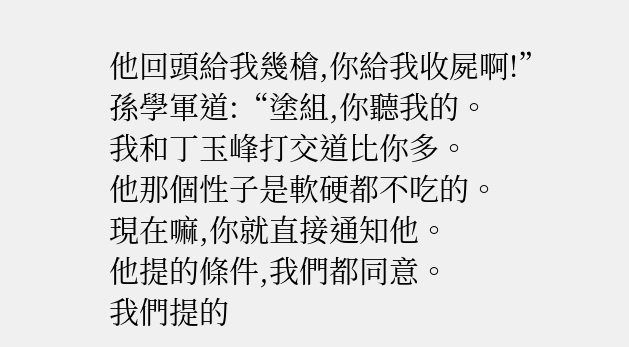他回頭給我幾槍,你給我收屍啊!”
孫學軍道:“塗組,你聽我的。
我和丁玉峰打交道比你多。
他那個性子是軟硬都不吃的。
現在嘛,你就直接通知他。
他提的條件,我們都同意。
我們提的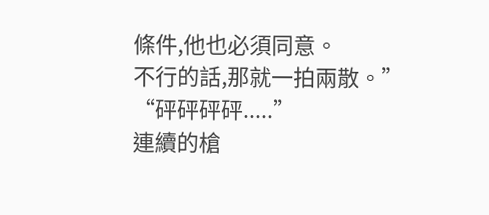條件,他也必須同意。
不行的話,那就一拍兩散。”
“砰砰砰砰.....”
連續的槍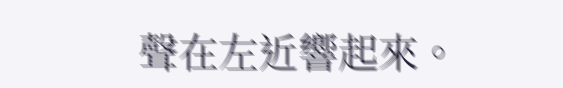聲在左近響起來。